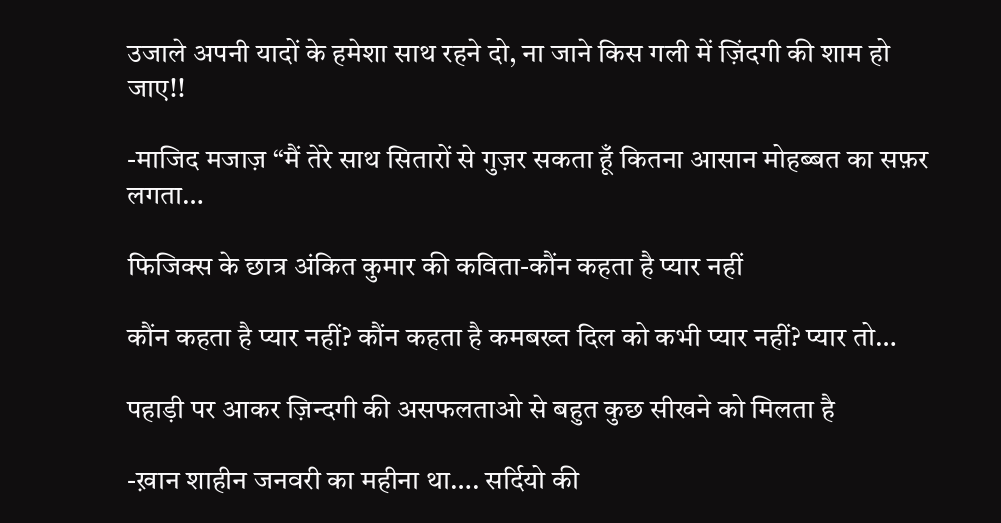उजाले अपनी यादों के हमेशा साथ रहने दो, ना जाने किस गली में ज़िंदगी की शाम हो जाए!!

-माजिद मजाज़ “मैं तेरे साथ सितारों से गुज़र सकता हूँ कितना आसान मोहब्बत का सफ़र लगता…

फिजिक्स के छात्र अंकित कुमार की कविता-कौंन कहता है प्यार नहीं

कौंन कहता है प्यार नहीं? कौंन कहता है कमबख्त दिल को कभी प्यार नहीं? प्यार तो…

पहाड़ी पर आकर ज़िन्दगी की असफलताओ से बहुत कुछ सीखने को मिलता है

-ख़ान शाहीन जनवरी का महीना था…. सर्दियो की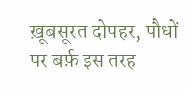ख़ूबसूरत दोपहर, पौधों पर बर्फ़ इस तरह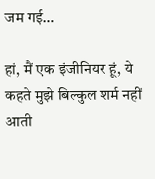जम गई…

हां, मैं एक इंजीनियर हूं, ये कहते मुझे बिल्कुल शर्म नहीं आती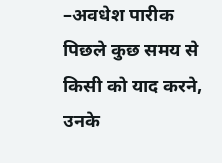–अवधेश पारीक पिछले कुछ समय से किसी को याद करने, उनके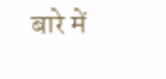बारे में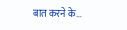बात करने के…